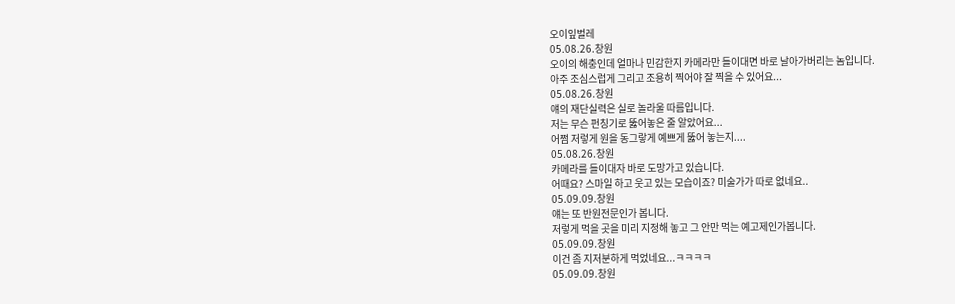오이잎벌레
05.08.26.창원
오이의 해충인데 얼마나 민감한지 카메라만 들이대면 바로 날아가버리는 놈입니다.
아주 조심스럽게 그리고 조용히 찍어야 잘 찍을 수 있어요...
05.08.26.창원
얘의 재단실력은 실로 놀라울 따름입니다.
저는 무슨 펀칭기로 뚫어놓은 줄 알았어요...
어쩜 저렇게 원을 동그랗게 예쁘게 뚫어 놓는지....
05.08.26.창원
카메라를 들이대자 바로 도망가고 있습니다.
어때요? 스마일 하고 웃고 있는 모습이죠? 미술가가 따로 없네요..
05.09.09.창원
얘는 또 반원전문인가 봅니다.
저렇게 먹을 곳을 미리 지정해 놓고 그 안만 먹는 예고제인가봅니다.
05.09.09.창원
이건 좀 지저분하게 먹었네요...ㅋㅋㅋㅋ
05.09.09.창원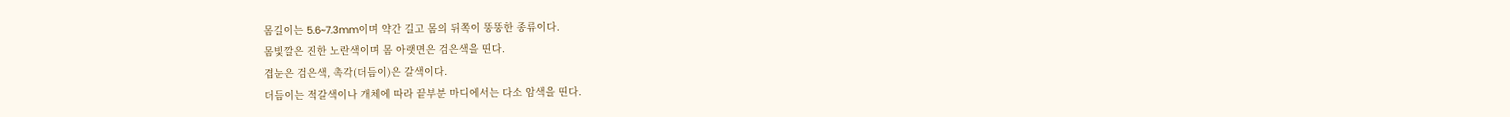몸길이는 5.6~7.3mm이며 약간 길고 몸의 뒤쪽이 뚱뚱한 종류이다.
몸빛깔은 진한 노란색이며 몸 아랫면은 검은색을 띤다.
겹눈은 검은색, 촉각(더듬이)은 갈색이다.
더듬이는 적갈색이나 개체에 따라 끝부분 마디에서는 다소 암색을 띤다.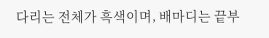다리는 전체가 흑색이며, 배마디는 끝부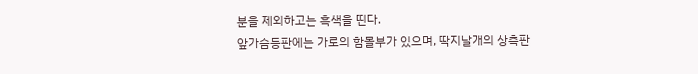분을 제외하고는 흑색을 띤다.
앞가슴등판에는 가로의 함몰부가 있으며, 딱지날개의 상측판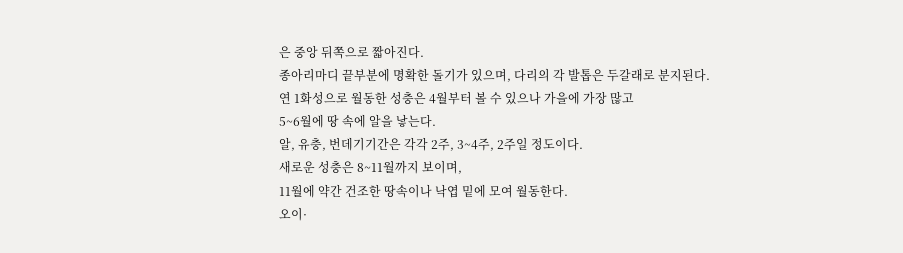은 중앙 뒤쪽으로 짧아진다.
종아리마디 끝부분에 명확한 돌기가 있으며, 다리의 각 발톱은 두갈래로 분지된다.
연 1화성으로 월동한 성충은 4월부터 볼 수 있으나 가을에 가장 많고
5~6월에 땅 속에 알을 낳는다.
알, 유충, 번데기기간은 각각 2주, 3~4주, 2주일 정도이다.
새로운 성충은 8~11월까지 보이며,
11월에 약간 건조한 땅속이나 낙엽 밑에 모여 월동한다.
오이·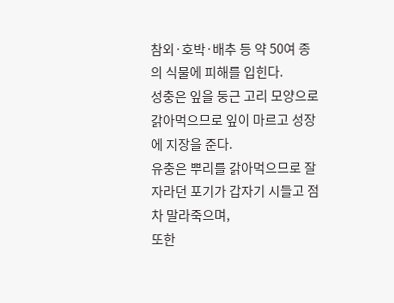참외·호박·배추 등 약 50여 종의 식물에 피해를 입힌다.
성충은 잎을 둥근 고리 모양으로 갉아먹으므로 잎이 마르고 성장에 지장을 준다.
유충은 뿌리를 갉아먹으므로 잘 자라던 포기가 갑자기 시들고 점차 말라죽으며,
또한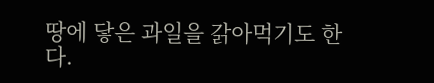땅에 닿은 과일을 갉아먹기도 한다.